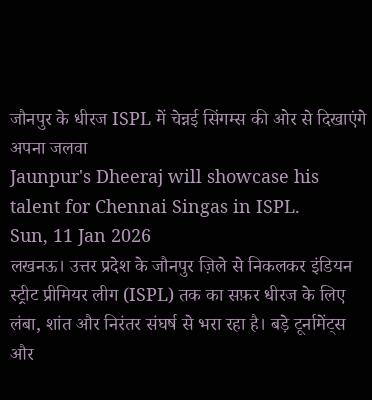जौनपुर के धीरज ISPL में चेन्नई सिंगम्स की ओर से दिखाएंगे अपना जलवा
Jaunpur's Dheeraj will showcase his talent for Chennai Singas in ISPL.
Sun, 11 Jan 2026
लखनऊ। उत्तर प्रदेश के जौनपुर ज़िले से निकलकर इंडियन स्ट्रीट प्रीमियर लीग (ISPL) तक का सफ़र धीरज के लिए लंबा, शांत और निरंतर संघर्ष से भरा रहा है। बड़े टूर्नामेंट्स और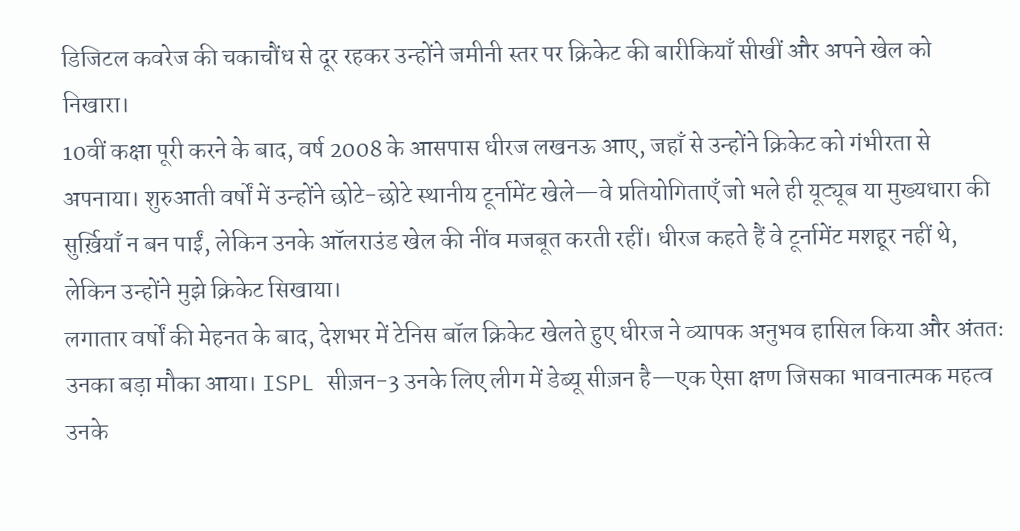डिजिटल कवरेज की चकाचौंध से दूर रहकर उन्होंने जमीनी स्तर पर क्रिकेट की बारीकियाँ सीखीं और अपने खेल को निखारा।
10वीं कक्षा पूरी करने के बाद, वर्ष 2008 के आसपास धीरज लखनऊ आए, जहाँ से उन्होंने क्रिकेट को गंभीरता से अपनाया। शुरुआती वर्षों में उन्होंने छोटे-छोटे स्थानीय टूर्नामेंट खेले—वे प्रतियोगिताएँ जो भले ही यूट्यूब या मुख्यधारा की सुर्ख़ियाँ न बन पाईं, लेकिन उनके ऑलराउंड खेल की नींव मजबूत करती रहीं। धीरज कहते हैं वे टूर्नामेंट मशहूर नहीं थे, लेकिन उन्होंने मुझे क्रिकेट सिखाया।
लगातार वर्षों की मेहनत के बाद, देशभर में टेनिस बॉल क्रिकेट खेलते हुए धीरज ने व्यापक अनुभव हासिल किया और अंततः उनका बड़ा मौका आया। ISPL सीज़न-3 उनके लिए लीग में डेब्यू सीज़न है—एक ऐसा क्षण जिसका भावनात्मक महत्व उनके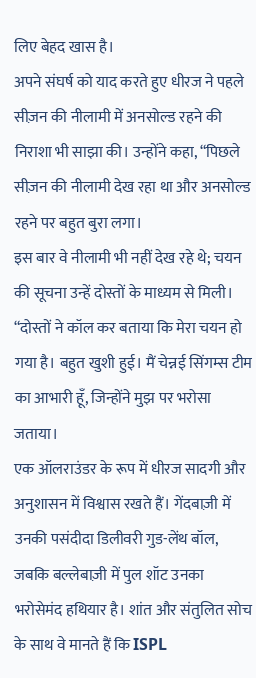लिए बेहद खास है।
अपने संघर्ष को याद करते हुए धीरज ने पहले सीज़न की नीलामी में अनसोल्ड रहने की निराशा भी साझा की। उन्होंने कहा, “पिछले सीज़न की नीलामी देख रहा था और अनसोल्ड रहने पर बहुत बुरा लगा।
इस बार वे नीलामी भी नहीं देख रहे थे; चयन की सूचना उन्हें दोस्तों के माध्यम से मिली।
“दोस्तों ने कॉल कर बताया कि मेरा चयन हो गया है। बहुत खुशी हुई। मैं चेन्नई सिंगम्स टीम का आभारी हूँ, जिन्होंने मुझ पर भरोसा जताया।
एक ऑलराउंडर के रूप में धीरज सादगी और अनुशासन में विश्वास रखते हैं। गेंदबाज़ी में उनकी पसंदीदा डिलीवरी गुड-लेंथ बॉल, जबकि बल्लेबाज़ी में पुल शॉट उनका भरोसेमंद हथियार है। शांत और संतुलित सोच के साथ वे मानते हैं कि ISPL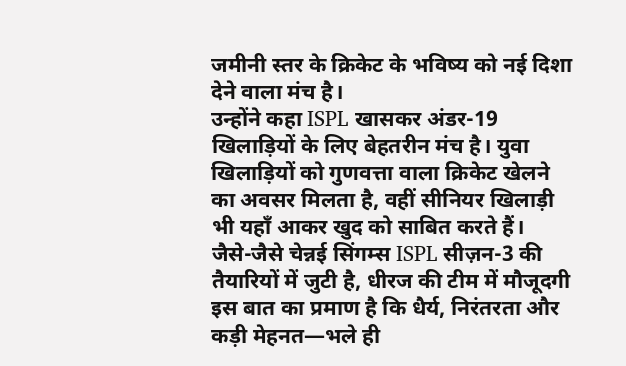जमीनी स्तर के क्रिकेट के भविष्य को नई दिशा देने वाला मंच है।
उन्होंने कहा ISPL खासकर अंडर-19 खिलाड़ियों के लिए बेहतरीन मंच है। युवा खिलाड़ियों को गुणवत्ता वाला क्रिकेट खेलने का अवसर मिलता है, वहीं सीनियर खिलाड़ी भी यहाँ आकर खुद को साबित करते हैं।
जैसे-जैसे चेन्नई सिंगम्स ISPL सीज़न-3 की तैयारियों में जुटी है, धीरज की टीम में मौजूदगी इस बात का प्रमाण है कि धैर्य, निरंतरता और कड़ी मेहनत—भले ही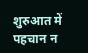शुरुआत में पहचान न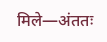मिले—अंततः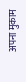अपना मुकाम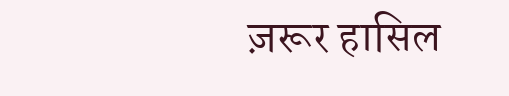ज़रूर हासिल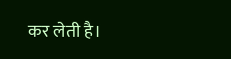कर लेती है।